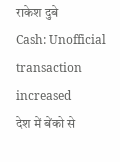राकेश दुबे
Cash: Unofficial transaction increased
देश में बेंको से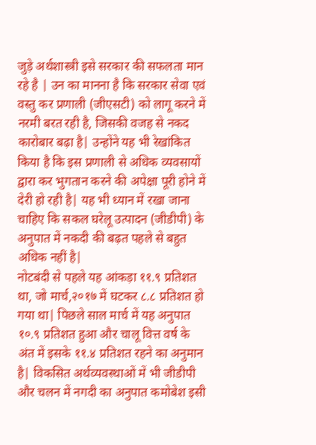जुड़े अर्थशास्त्री इसे सरकार की सफलता मान रहे है | उन का मानना है कि सरकार सेवा एवं वस्तु कर प्रणाली (जीएसटी) को लागू करने में नरमी बरत रही है, जिसकी वजह से नकद कारोबार बढ़ा है| उन्होंने यह भी रेखांकित किया है कि इस प्रणाली से अधिक व्यवसायों द्वारा कर भुगतान करने की अपेक्षा पूरी होने में देरी हो रही है| यह भी ध्यान में रखा जाना चाहिए कि सकल घरेलू उत्पादन (जीडीपी) के अनुपात में नकदी की बढ़त पहले से बहुत अधिक नहीं है|
नोटबंदी से पहले यह आंकड़ा ११.९ प्रतिशत था, जो मार्च,२०१७ में घटकर ८.८ प्रतिशत हो गया था| पिछले साल मार्च में यह अनुपात १०.९ प्रतिशत हुआ और चालू वित्त वर्ष के अंत में इसके ११.४ प्रतिशत रहने का अनुमान है| विकसित अर्थव्यवस्थाओं में भी जीडीपी और चलन में नगदी का अनुपात कमोबेश इसी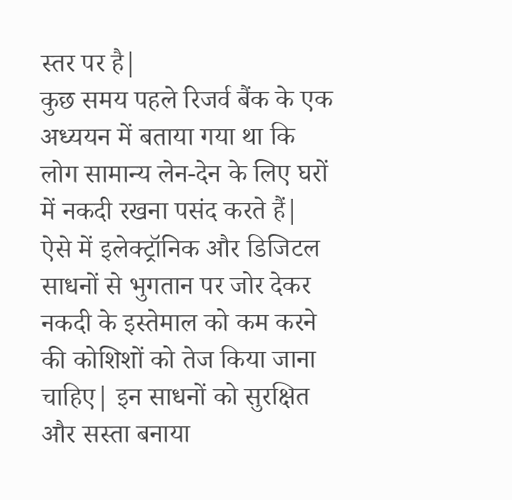स्तर पर है|
कुछ समय पहले रिजर्व बैंक के एक अध्ययन में बताया गया था कि लोग सामान्य लेन-देन के लिए घरों में नकदी रखना पसंद करते हैं| ऐसे में इलेक्ट्रॉनिक और डिजिटल साधनों से भुगतान पर जोर देकर नकदी के इस्तेमाल को कम करने की कोशिशों को तेज किया जाना चाहिए| इन साधनों को सुरक्षित और सस्ता बनाया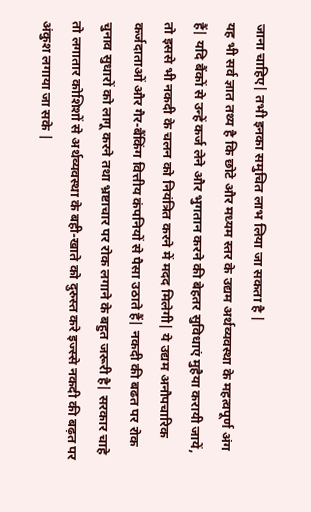जाना चाहिए| तभी इनका समुचित लाभ लिया जा सकता है |
यह भी सर्व ज्ञात तथ्य है कि छोटे और मध्यम स्तर के उद्यम अर्थव्यवस्था के महत्वपूर्ण अंग हैं| यदि बैंकों से उन्हें कर्ज लेने और भुगतान करने की बेहतर सुविधाएं मुहैया करायी जायें, तो इससे भी नकदी के चलन को नियंत्रित करने में मदद मिलेगी| ये उद्यम अनौपचारिक कर्जदाताओं और गैर-बैंकिंग वित्तीय कंपनियों से पैसा उठाते हैं| नकदी की बढत पर रोक चुनाव सुधारों को लागू करने तथा भ्रष्टाचार पर रोक लगाने के बहुत जरूरी है| सरकार चाहे तो लगातार कोशिशों से अर्थव्यवस्था के बही-खाते को दुरुस्त करे इज्स्से नकदी की बढ़त पर अंकुश लगाया जा सके |